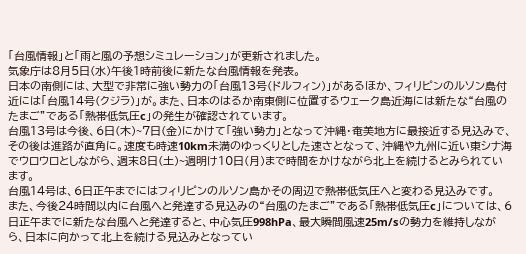「台風情報」と「雨と風の予想シミュレーション」が更新されました。
気象庁は8月5日(水)午後1時前後に新たな台風情報を発表。
日本の南側には、大型で非常に強い勢力の「台風13号(ドルフィン)」があるほか、フィリピンのルソン島付近には「台風14号(クジラ)」が。また、日本のはるか南東側に位置するウェーク島近海には新たな“台風のたまご”である「熱帯低気圧c」の発生が確認されています。
台風13号は今後、6日(木)~7日(金)にかけて「強い勢力」となって沖縄・奄美地方に最接近する見込みで、その後は進路が直角に。速度も時速10km未満のゆっくりとした速さとなって、沖縄や九州に近い東シナ海でウロウロとしながら、週末8日(土)~週明け10日(月)まで時間をかけながら北上を続けるとみられています。
台風14号は、6日正午までにはフィリピンのルソン島かその周辺で熱帯低気圧へと変わる見込みです。
また、今後24時間以内に台風へと発達する見込みの“台風のたまご”である「熱帯低気圧c」については、6日正午までに新たな台風へと発達すると、中心気圧998hPa、最大瞬間風速25m/sの勢力を維持しながら、日本に向かって北上を続ける見込みとなってい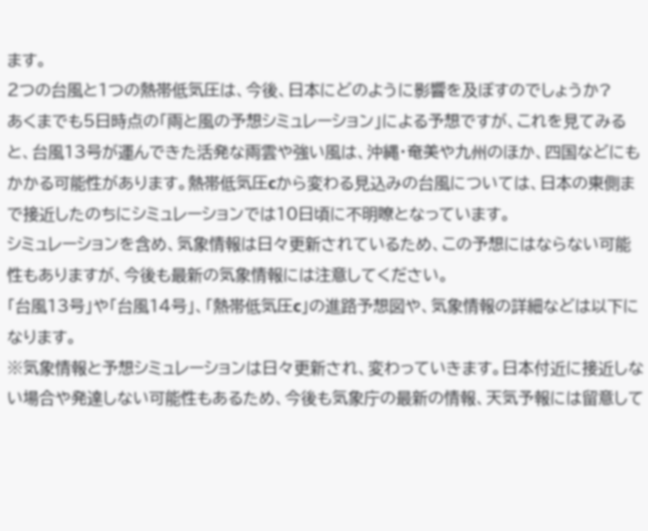ます。
2つの台風と1つの熱帯低気圧は、今後、日本にどのように影響を及ぼすのでしょうか?
あくまでも5日時点の「雨と風の予想シミュレーション」による予想ですが、これを見てみると、台風13号が運んできた活発な雨雲や強い風は、沖縄・奄美や九州のほか、四国などにもかかる可能性があります。熱帯低気圧cから変わる見込みの台風については、日本の東側まで接近したのちにシミュレーションでは10日頃に不明瞭となっています。
シミュレーションを含め、気象情報は日々更新されているため、この予想にはならない可能性もありますが、今後も最新の気象情報には注意してください。
「台風13号」や「台風14号」、「熱帯低気圧c」の進路予想図や、気象情報の詳細などは以下になります。
※気象情報と予想シミュレーションは日々更新され、変わっていきます。日本付近に接近しない場合や発達しない可能性もあるため、今後も気象庁の最新の情報、天気予報には留意して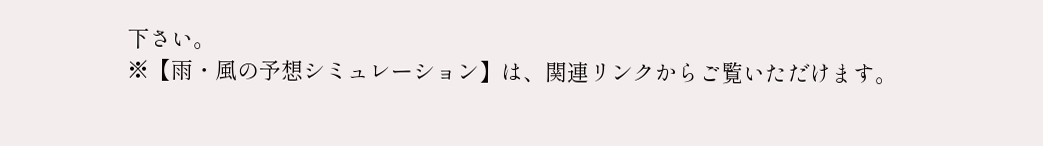下さい。
※【雨・風の予想シミュレーション】は、関連リンクからご覧いただけます。